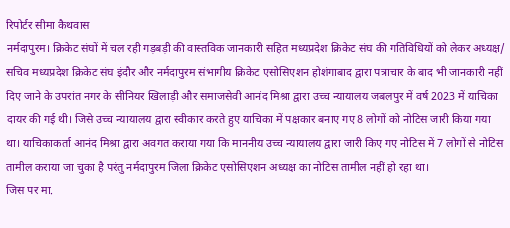रिपोर्टर सीमा कैथवास
नर्मदापुरम। क्रिकेट संघों में चल रही गड़बड़ी की वास्तविक जानकारी सहित मध्यप्रदेश क्रिकेट संघ की गतिविधियों को लेकर अध्यक्ष/ सचिव मध्यप्रदेश क्रिकेट संघ इंदौर और नर्मदापुरम संभागीय क्रिकेट एसोसिएशन होशंगाबाद द्वारा पत्राचार के बाद भी जानकारी नहीं दिए जाने के उपरांत नगर के सीनियर खिलाड़ी और समाजसेवी आनंद मिश्रा द्वारा उच्च न्यायालय जबलपुर में वर्ष 2023 में याचिका दायर की गई थी। जिसे उच्च न्यायालय द्वारा स्वीकार करते हुए याचिका में पक्षकार बनाए गए 8 लोगों को नोटिस जारी किया गया था। याचिकाकर्ता आनंद मिश्रा द्वारा अवगत कराया गया कि माननीय उच्च न्यायालय द्वारा जारी किए गए नोटिस में 7 लोगों से नोटिस तामील कराया जा चुका है परंतु नर्मदापुरम जिला क्रिकेट एसोसिएशन अध्यक्ष का नोटिस तामील नहीं हो रहा था।
जिस पर मा.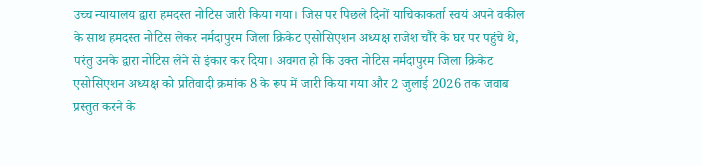उच्च न्यायालय द्वारा हमदस्त नोटिस जारी किया गया। जिस पर पिछले दिनों याचिकाकर्ता स्वयं अपने वकील के साथ हमदस्त नोटिस लेकर नर्मदापुरम जिला क्रिकेट एसोसिएशन अध्यक्ष राजेश चौरे के घर पर पहुंचे थे, परंतु उनके द्वारा नोटिस लेने से इंकार कर दिया। अवगत हो कि उक्त नोटिस नर्मदापुरम जिला क्रिकेट एसोसिएशन अध्यक्ष को प्रतिवादी क्रमांक 8 के रूप में जारी किया गया और 2 जुलाई 2026 तक जवाब प्रस्तुत करने के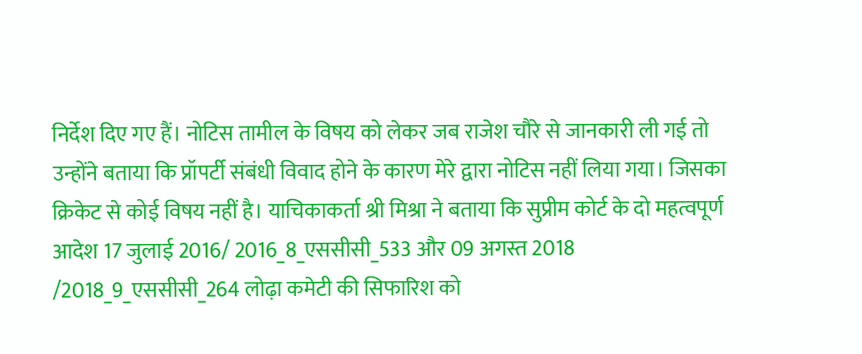निर्देश दिए गए हैं। नोटिस तामील के विषय को लेकर जब राजेश चौरे से जानकारी ली गई तो उन्होंने बताया कि प्रॉपर्टी संबंधी विवाद होने के कारण मेरे द्वारा नोटिस नहीं लिया गया। जिसका क्रिकेट से कोई विषय नहीं है। याचिकाकर्ता श्री मिश्रा ने बताया कि सुप्रीम कोर्ट के दो महत्वपूर्ण आदेश 17 जुलाई 2016/ 2016_8_एससीसी_533 और 09 अगस्त 2018 /2018_9_एससीसी_264 लोढ़ा कमेटी की सिफारिश को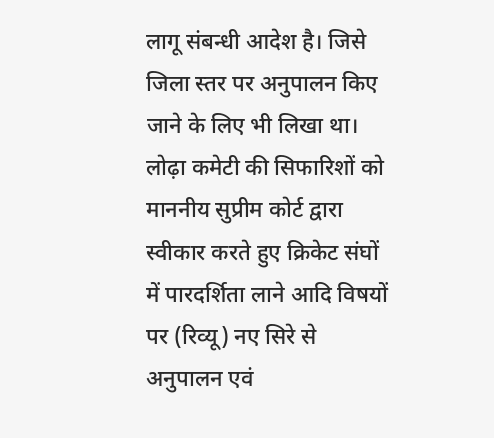लागू संबन्धी आदेश है। जिसे जिला स्तर पर अनुपालन किए जाने के लिए भी लिखा था। लोढ़ा कमेटी की सिफारिशों को माननीय सुप्रीम कोर्ट द्वारा स्वीकार करते हुए क्रिकेट संघों में पारदर्शिता लाने आदि विषयों पर (रिव्यू) नए सिरे से अनुपालन एवं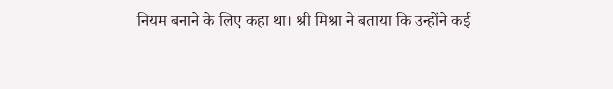नियम बनाने के लिए कहा था। श्री मिश्रा ने बताया कि उन्होंने कई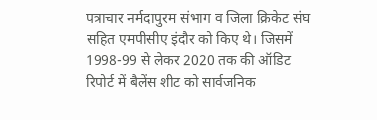पत्राचार नर्मदापुरम संभाग व जिला क्रिकेट संघ सहित एमपीसीए इंदौर को किए थे। जिसमें 1998-99 से लेकर 2020 तक की ऑडिट रिपोर्ट में बैलेंस शीट को सार्वजनिक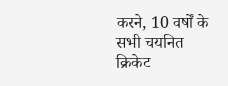करने, 10 वर्षों के सभी चयनित क्रिकेट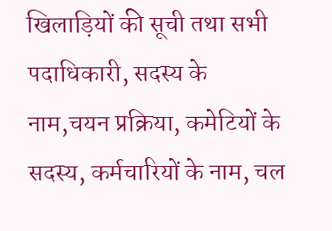खिलाड़ियों की सूची तथा सभी पदाधिकारी, सदस्य के नाम,चयन प्रक्रिया, कमेटियों के सदस्य, कर्मचारियों के नाम, चल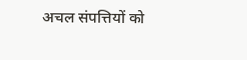अचल संपत्तियों को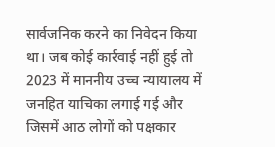सार्वजनिक करने का निवेदन किया था। जब कोई कार्रवाई नहीं हुई तो 2023 में माननीय उच्च न्यायालय में जनहित याचिका लगाई गई और जिसमें आठ लोगों को पक्षकार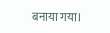बनाया गया।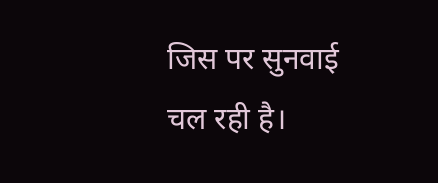जिस पर सुनवाई चल रही है।